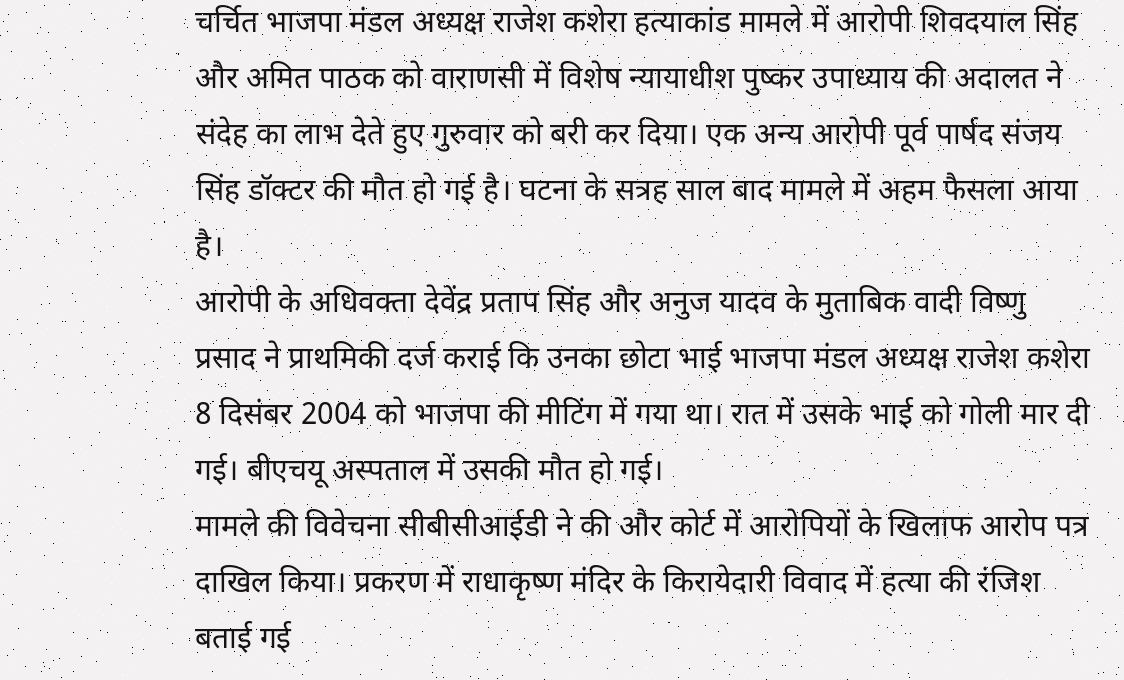चर्चित भाजपा मंडल अध्यक्ष राजेश कशेरा हत्याकांड मामले में आरोपी शिवदयाल सिंह और अमित पाठक को वाराणसी में विशेष न्यायाधीश पुष्कर उपाध्याय की अदालत ने संदेह का लाभ देते हुए गुरुवार को बरी कर दिया। एक अन्य आरोपी पूर्व पार्षद संजय सिंह डॉक्टर की मौत हो गई है। घटना के सत्रह साल बाद मामले में अहम फैसला आया है।
आरोपी के अधिवक्ता देवेंद्र प्रताप सिंह और अनुज यादव के मुताबिक वादी विष्णु प्रसाद ने प्राथमिकी दर्ज कराई कि उनका छोटा भाई भाजपा मंडल अध्यक्ष राजेश कशेरा 8 दिसंबर 2004 को भाजपा की मीटिंग में गया था। रात में उसके भाई को गोली मार दी गई। बीएचयू अस्पताल में उसकी मौत हो गई।
मामले की विवेचना सीबीसीआईडी ने की और कोर्ट में आरोपियों के खिलाफ आरोप पत्र दाखिल किया। प्रकरण में राधाकृष्ण मंदिर के किरायेदारी विवाद में हत्या की रंजिश बताई गई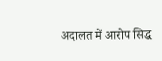अदालत में आरोप सिद्ध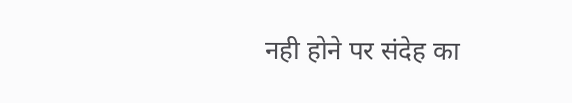नही होने पर संदेह का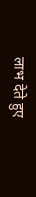लाभ देते हुए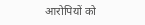आरोपियों को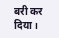बरी कर दिया।